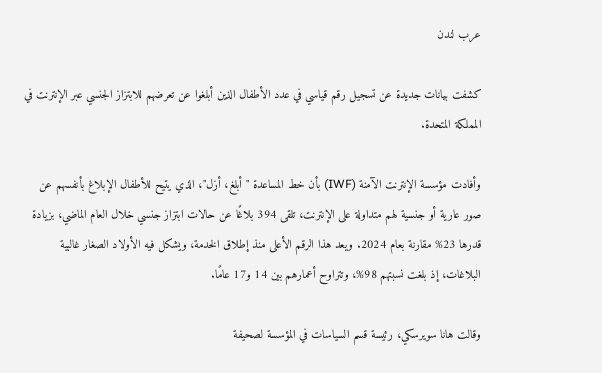عرب لندن

كشفت بيانات جديدة عن تسجيل رقم قياسي في عدد الأطفال الذين أبلغوا عن تعرضهم للابتزاز الجنسي عبر الإنترنت في المملكة المتحدة.

وأفادت مؤسسة الإنترنت الآمنة (IWF) بأن خط المساعدة "أبلغ، أزل"، الذي يتيح للأطفال الإبلاغ بأنفسهم عن صور عارية أو جنسية لهم متداولة على الإنترنت، تلقى 394 بلاغًا عن حالات ابتزاز جنسي خلال العام الماضي، بزيادة قدرها 23% مقارنة بعام 2024. ويعد هذا الرقم الأعلى منذ إطلاق الخدمة، ويشكل فيه الأولاد الصغار غالبية البلاغات، إذ بلغت نسبتهم 98%، وتتراوح أعمارهم بين 14 و17 عامًا.

وقالت هانا سويرسكي، رئيسة قسم السياسات في المؤسسة لصحيفة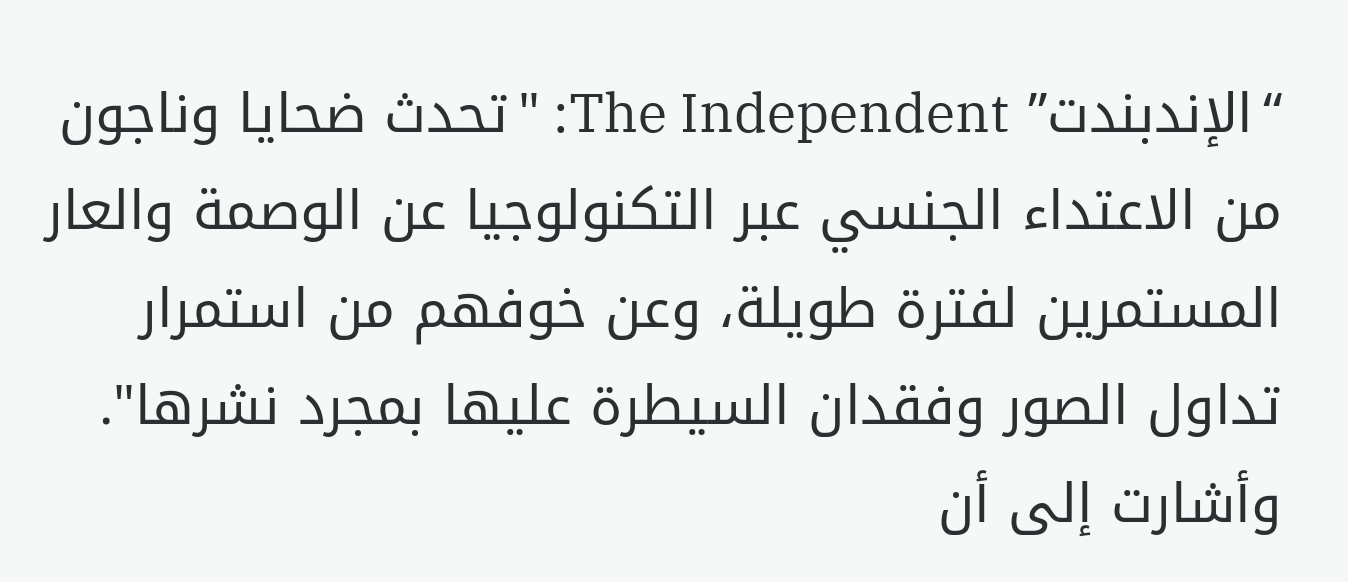“الإندبندت” The Independent: "تحدث ضحايا وناجون من الاعتداء الجنسي عبر التكنولوجيا عن الوصمة والعار المستمرين لفترة طويلة، وعن خوفهم من استمرار تداول الصور وفقدان السيطرة عليها بمجرد نشرها". وأشارت إلى أن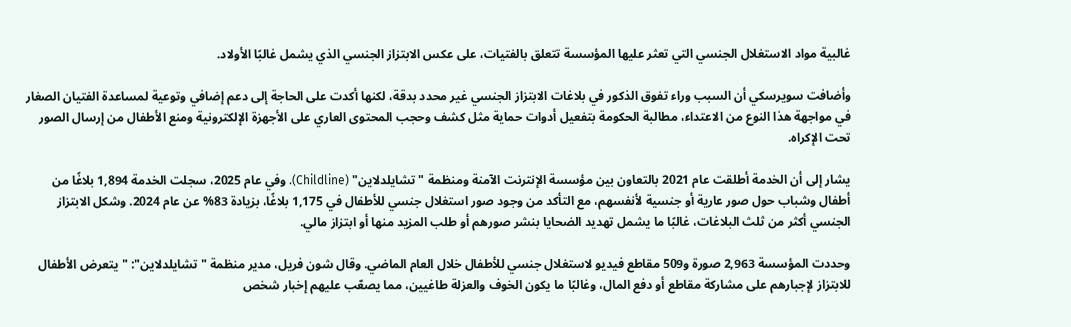غالبية مواد الاستغلال الجنسي التي تعثر عليها المؤسسة تتعلق بالفتيات، على عكس الابتزاز الجنسي الذي يشمل غالبًا الأولاد.

وأضافت سويرسكي أن السبب وراء تفوق الذكور في بلاغات الابتزاز الجنسي غير محدد بدقة، لكنها أكدت على الحاجة إلى دعم إضافي وتوعية لمساعدة الفتيان الصغار في مواجهة هذا النوع من الاعتداء، مطالبة الحكومة بتفعيل أدوات حماية مثل كشف وحجب المحتوى العاري على الأجهزة الإلكترونية ومنع الأطفال من إرسال الصور تحت الإكراه.

يشار إلى أن الخدمة أطلقت عام 2021 بالتعاون بين مؤسسة الإنترنت الآمنة ومنظمة "تشايلدلاين" (Childline). وفي عام 2025، سجلت الخدمة 1,894 بلاغًا من أطفال وشباب حول صور عارية أو جنسية لأنفسهم، مع التأكد من وجود صور استغلال جنسي للأطفال في 1,175 بلاغًا، بزيادة 83% عن عام 2024. وشكل الابتزاز الجنسي أكثر من ثلث البلاغات، غالبًا ما يشمل تهديد الضحايا بنشر صورهم أو طلب المزيد منها أو ابتزاز مالي.

وحددت المؤسسة 2,963 صورة و509 مقاطع فيديو لاستغلال جنسي للأطفال خلال العام الماضي. وقال شون فريل، مدير منظمة "تشايلدلاين": "يتعرض الأطفال للابتزاز لإجبارهم على مشاركة مقاطع أو دفع المال، وغالبًا ما يكون الخوف والعزلة طاغيين، مما يصعّب عليهم إخبار شخص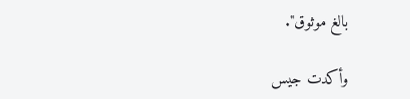بالغ موثوق".

وأكدت جيس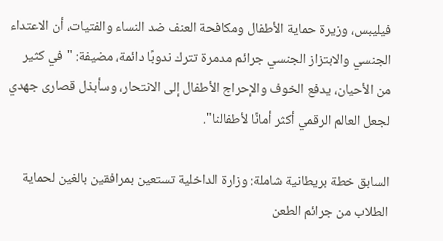فيليبس، وزيرة حماية الأطفال ومكافحة العنف ضد النساء والفتيات، أن الاعتداء الجنسي والابتزاز الجنسي جرائم مدمرة تترك ندوبًا دائمة، مضيفة: "في كثير من الأحيان، يدفع الخوف والإحراج الأطفال إلى الانتحار، وسأبذل قصارى جهدي لجعل العالم الرقمي أكثر أمانًا لأطفالنا".

السابق خطة بريطانية شاملة: وزارة الداخلية تستعين بمرافقين بالغين لحماية الطلاب من جرائم الطعن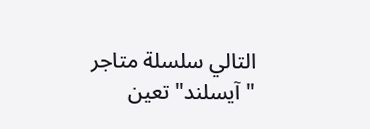التالي سلسلة متاجر "آيسلند" تعين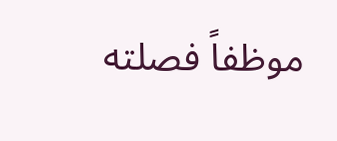موظفاً فصلته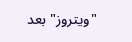"ويتروز" بعد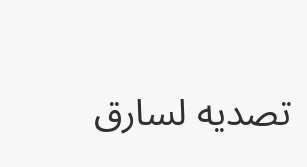تصديه لسارق